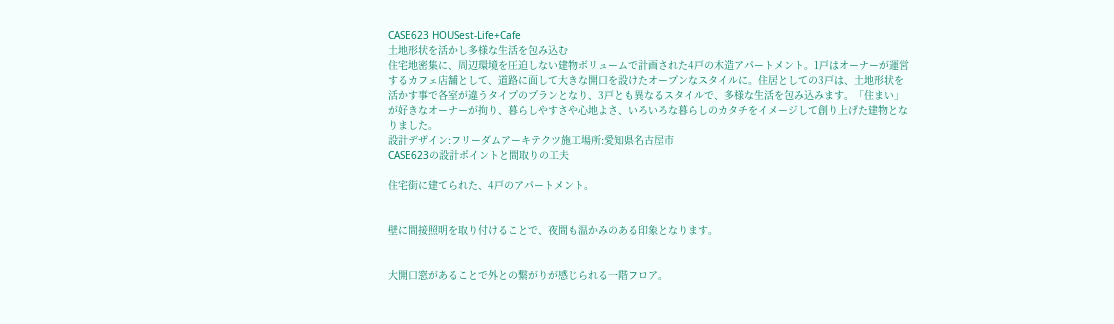CASE623 HOUSest-Life+Cafe
土地形状を活かし多様な生活を包み込む
住宅地密集に、周辺環境を圧迫しない建物ボリュームで計画された4戸の木造アパートメント。1戸はオーナーが運営するカフェ店舗として、道路に面して大きな開口を設けたオープンなスタイルに。住居としての3戸は、土地形状を活かす事で各室が違うタイプのプランとなり、3戸とも異なるスタイルで、多様な生活を包み込みます。「住まい」が好きなオーナーが拘り、暮らしやすさや心地よさ、いろいろな暮らしのカタチをイメージして創り上げた建物となりました。
設計デザイン:フリーダムアーキテクツ施工場所:愛知県名古屋市
CASE623の設計ポイントと間取りの工夫

住宅街に建てられた、4戸のアパートメント。


壁に間接照明を取り付けることで、夜間も温かみのある印象となります。


大開口窓があることで外との繋がりが感じられる一階フロア。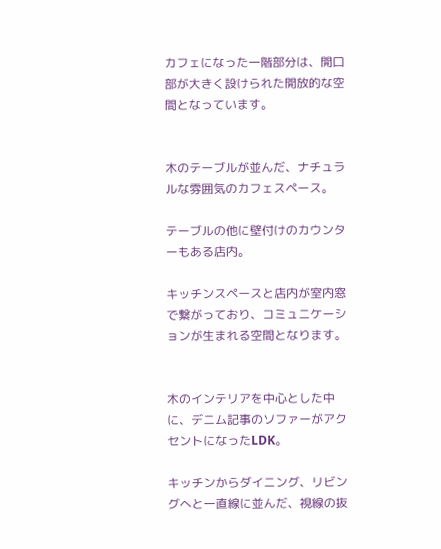カフェになった一階部分は、開口部が大きく設けられた開放的な空間となっています。


木のテーブルが並んだ、ナチュラルな雰囲気のカフェスペース。

テーブルの他に壁付けのカウンターもある店内。

キッチンスペースと店内が室内窓で繋がっており、コミュニケーションが生まれる空間となります。


木のインテリアを中心とした中に、デニム記事のソファーがアクセントになったLDK。

キッチンからダイニング、リビングへと一直線に並んだ、視線の抜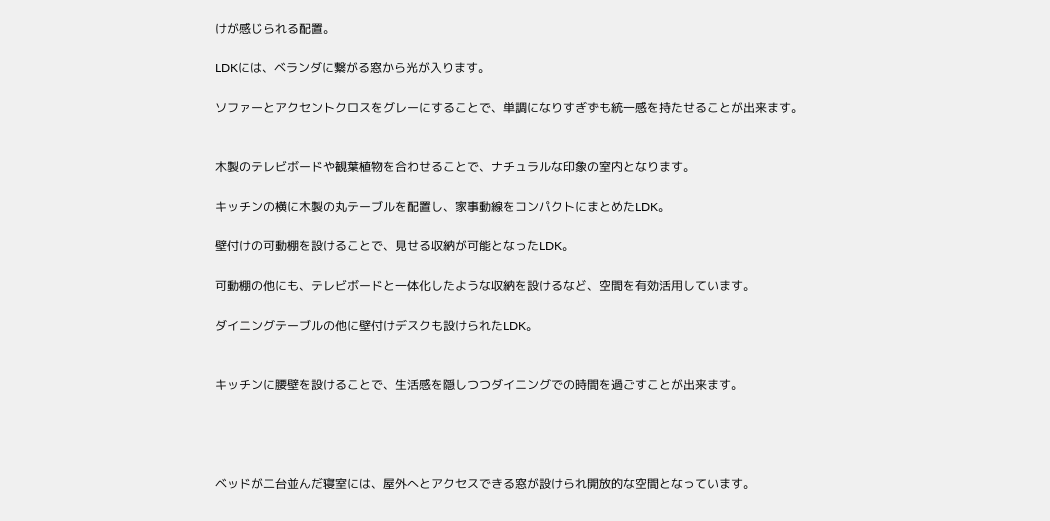けが感じられる配置。

LDKには、ベランダに繋がる窓から光が入ります。

ソファーとアクセントクロスをグレーにすることで、単調になりすぎずも統一感を持たせることが出来ます。


木製のテレビボードや観葉植物を合わせることで、ナチュラルな印象の室内となります。

キッチンの横に木製の丸テーブルを配置し、家事動線をコンパクトにまとめたLDK。

壁付けの可動棚を設けることで、見せる収納が可能となったLDK。

可動棚の他にも、テレビボードと一体化したような収納を設けるなど、空間を有効活用しています。

ダイニングテーブルの他に壁付けデスクも設けられたLDK。


キッチンに腰壁を設けることで、生活感を隠しつつダイニングでの時間を過ごすことが出来ます。




ベッドが二台並んだ寝室には、屋外へとアクセスできる窓が設けられ開放的な空間となっています。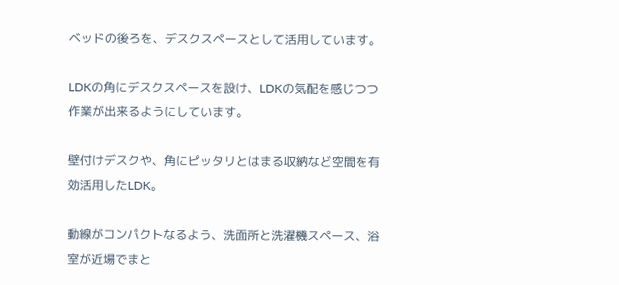ベッドの後ろを、デスクスペースとして活用しています。

LDKの角にデスクスペースを設け、LDKの気配を感じつつ作業が出来るようにしています。

壁付けデスクや、角にピッタリとはまる収納など空間を有効活用したLDK。

動線がコンパクトなるよう、洗面所と洗濯機スペース、浴室が近場でまと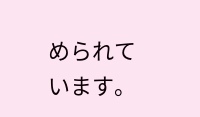められています。